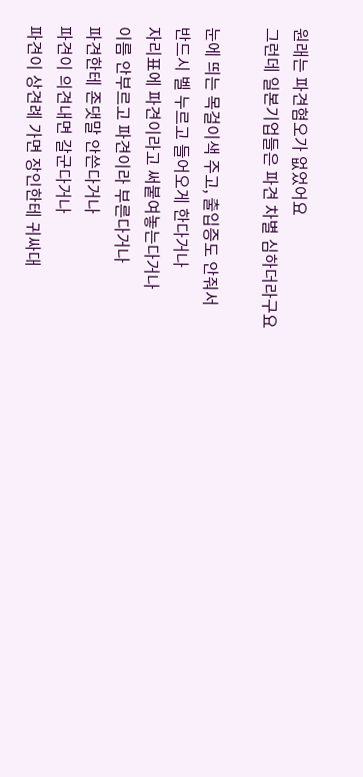원래는 파견혐오가 없었어요
그런데 일본기업들은 파견 차별 심하더라구요

눈에 띄는 목걸이색 주고, 출입증도 안줘서
반드시 벨 누르고 들어오게 한다거나
자리표에 파견이라고 써붙여놓는다거나
이름 안부르고 파견이라 부른다거나
파견한테 존댓말 안쓴다거나
파견이 의견내면 갈군다거나
파견이 상견례 가면 장인한테 귀싸대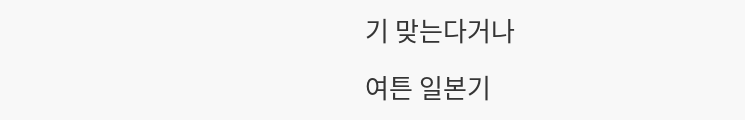기 맞는다거나

여튼 일본기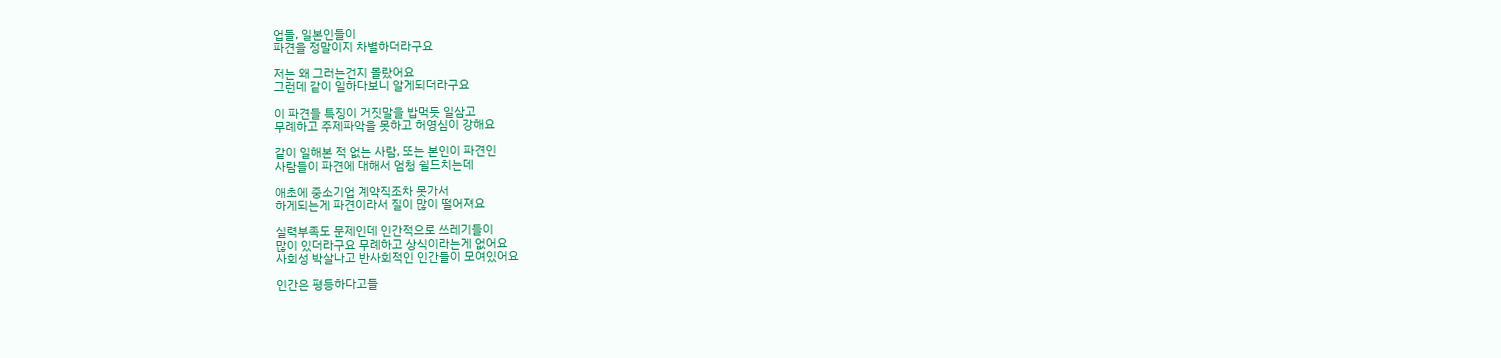업들, 일본인들이
파견을 정말이지 차별하더라구요

저는 왜 그러는건지 몰랐어요
그런데 같이 일하다보니 알게되더라구요

이 파견들 특징이 거짓말을 밥먹듯 일삼고
무례하고 주제파악을 못하고 허영심이 강해요

같이 일해본 적 없는 사람, 또는 본인이 파견인
사람들이 파견에 대해서 엄청 쉴드치는데

애초에 중소기업 계약직조차 못가서
하게되는게 파견이라서 질이 많이 떨어져요

실력부족도 문제인데 인간적으로 쓰레기들이
많이 있더라구요 무례하고 상식이라는게 없어요
사회성 박살나고 반사회적인 인간들이 모여있어요

인간은 평등하다고들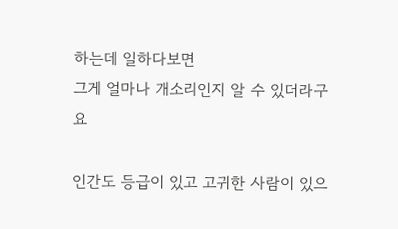하는데 일하다보면
그게 얼마나 개소리인지 알 수 있더라구요

인간도 등급이 있고 고귀한 사람이 있으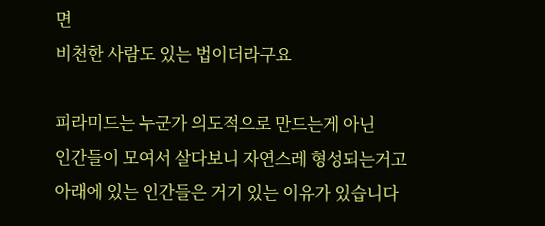면
비천한 사람도 있는 법이더라구요

피라미드는 누군가 의도적으로 만드는게 아닌
인간들이 모여서 살다보니 자연스레 형성되는거고
아래에 있는 인간들은 거기 있는 이유가 있습니다